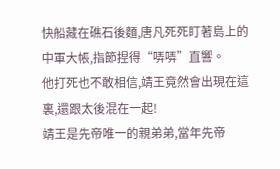快船藏在礁石後麵,唐凡死死盯著島上的中軍大帳,指節捏得“哢哢”直響。
他打死也不敢相信,靖王竟然會出現在這裏,還跟太後混在一起!
靖王是先帝唯一的親弟弟,當年先帝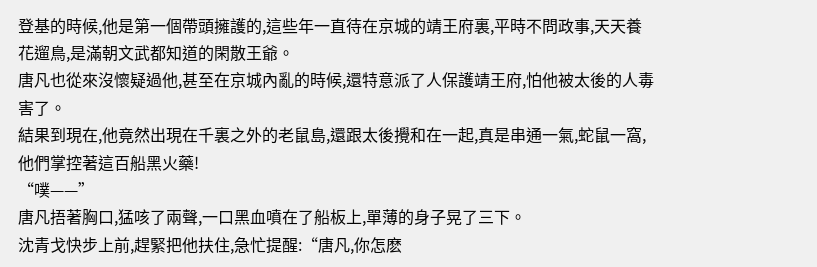登基的時候,他是第一個帶頭擁護的,這些年一直待在京城的靖王府裏,平時不問政事,天天養花遛鳥,是滿朝文武都知道的閑散王爺。
唐凡也從來沒懷疑過他,甚至在京城內亂的時候,還特意派了人保護靖王府,怕他被太後的人毒害了。
結果到現在,他竟然出現在千裏之外的老鼠島,還跟太後攪和在一起,真是串通一氣,蛇鼠一窩,他們掌控著這百船黑火藥!
“噗——”
唐凡捂著胸口,猛咳了兩聲,一口黑血噴在了船板上,單薄的身子晃了三下。
沈青戈快步上前,趕緊把他扶住,急忙提醒:“唐凡,你怎麽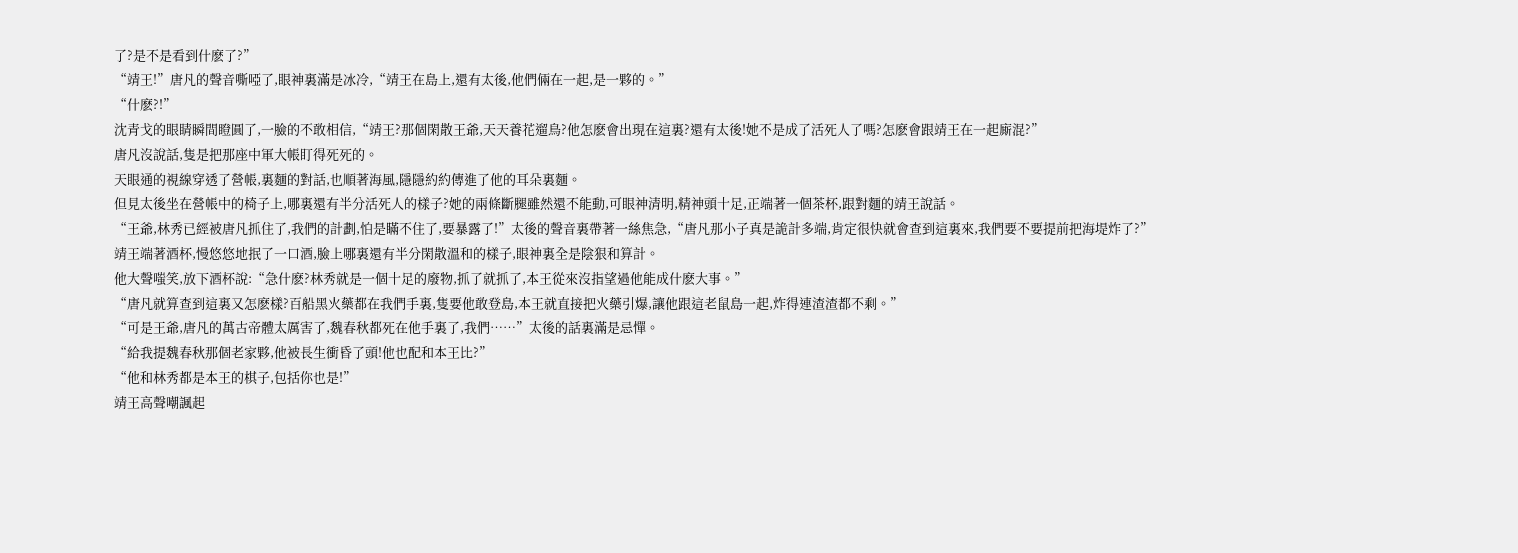了?是不是看到什麽了?”
“靖王!”唐凡的聲音嘶啞了,眼神裏滿是冰冷,“靖王在島上,還有太後,他們倆在一起,是一夥的。”
“什麽?!”
沈青戈的眼睛瞬間瞪圓了,一臉的不敢相信,“靖王?那個閑散王爺,天天養花遛鳥?他怎麽會出現在這裏?還有太後!她不是成了活死人了嗎?怎麽會跟靖王在一起廝混?”
唐凡沒說話,隻是把那座中軍大帳盯得死死的。
天眼通的視線穿透了營帳,裏麵的對話,也順著海風,隱隱約約傳進了他的耳朵裏麵。
但見太後坐在營帳中的椅子上,哪裏還有半分活死人的樣子?她的兩條斷腿雖然還不能動,可眼神清明,精神頭十足,正端著一個茶杯,跟對麵的靖王說話。
“王爺,林秀已經被唐凡抓住了,我們的計劃,怕是瞞不住了,要暴露了!”太後的聲音裏帶著一絲焦急,“唐凡那小子真是詭計多端,肯定很快就會查到這裏來,我們要不要提前把海堤炸了?”
靖王端著酒杯,慢悠悠地抿了一口酒,臉上哪裏還有半分閑散溫和的樣子,眼神裏全是陰狠和算計。
他大聲嗤笑,放下酒杯說:“急什麽?林秀就是一個十足的廢物,抓了就抓了,本王從來沒指望過他能成什麽大事。”
“唐凡就算查到這裏又怎麽樣?百船黑火藥都在我們手裏,隻要他敢登島,本王就直接把火藥引爆,讓他跟這老鼠島一起,炸得連渣渣都不剩。”
“可是王爺,唐凡的萬古帝體太厲害了,魏春秋都死在他手裏了,我們……”太後的話裏滿是忌憚。
“給我提魏春秋那個老家夥,他被長生衝昏了頭!他也配和本王比?”
“他和林秀都是本王的棋子,包括你也是!”
靖王高聲嘲諷起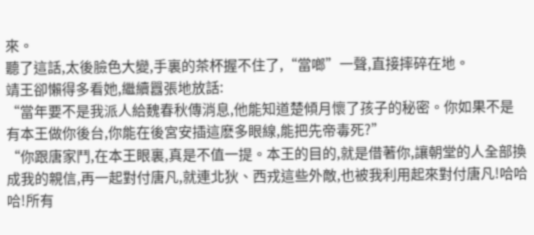來。
聽了這話,太後臉色大變,手裏的茶杯握不住了,“當啷”一聲,直接摔碎在地。
靖王卻懶得多看她,繼續囂張地放話:
“當年要不是我派人給魏春秋傳消息,他能知道楚傾月懷了孩子的秘密。你如果不是有本王做你後台,你能在後宮安插這麽多眼線,能把先帝毒死?”
“你跟唐家鬥,在本王眼裏,真是不值一提。本王的目的,就是借著你,讓朝堂的人全部換成我的親信,再一起對付唐凡,就連北狄、西戎這些外敵,也被我利用起來對付唐凡!哈哈哈!所有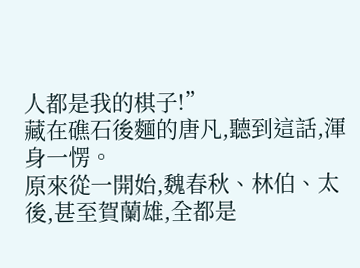人都是我的棋子!”
藏在礁石後麵的唐凡,聽到這話,渾身一愣。
原來從一開始,魏春秋、林伯、太後,甚至賀蘭雄,全都是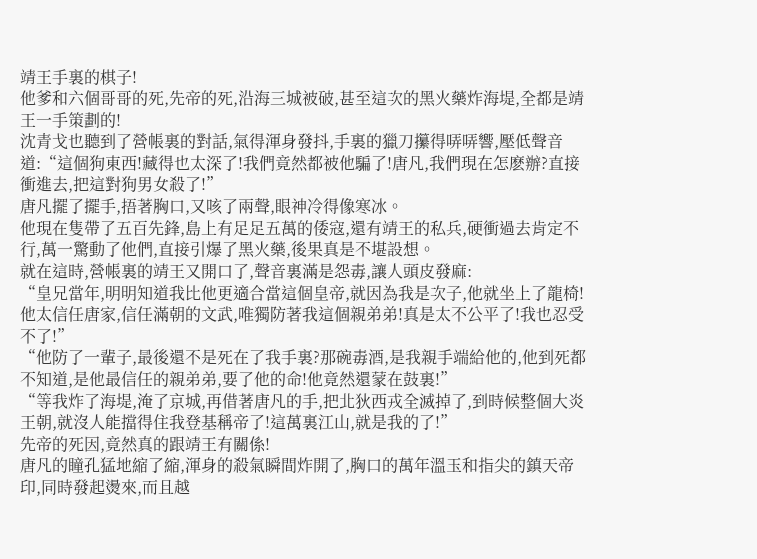靖王手裏的棋子!
他爹和六個哥哥的死,先帝的死,沿海三城被破,甚至這次的黑火藥炸海堤,全都是靖王一手策劃的!
沈青戈也聽到了營帳裏的對話,氣得渾身發抖,手裏的獵刀攥得哢哢響,壓低聲音道:“這個狗東西!藏得也太深了!我們竟然都被他騙了!唐凡,我們現在怎麽辦?直接衝進去,把這對狗男女殺了!”
唐凡擺了擺手,捂著胸口,又咳了兩聲,眼神冷得像寒冰。
他現在隻帶了五百先鋒,島上有足足五萬的倭寇,還有靖王的私兵,硬衝過去肯定不行,萬一驚動了他們,直接引爆了黑火藥,後果真是不堪設想。
就在這時,營帳裏的靖王又開口了,聲音裏滿是怨毒,讓人頭皮發麻:
“皇兄當年,明明知道我比他更適合當這個皇帝,就因為我是次子,他就坐上了龍椅!他太信任唐家,信任滿朝的文武,唯獨防著我這個親弟弟!真是太不公平了!我也忍受不了!”
“他防了一輩子,最後還不是死在了我手裏?那碗毒酒,是我親手端給他的,他到死都不知道,是他最信任的親弟弟,要了他的命!他竟然還蒙在鼓裏!”
“等我炸了海堤,淹了京城,再借著唐凡的手,把北狄西戎全滅掉了,到時候整個大炎王朝,就沒人能擋得住我登基稱帝了!這萬裏江山,就是我的了!”
先帝的死因,竟然真的跟靖王有關係!
唐凡的瞳孔猛地縮了縮,渾身的殺氣瞬間炸開了,胸口的萬年溫玉和指尖的鎮天帝印,同時發起燙來,而且越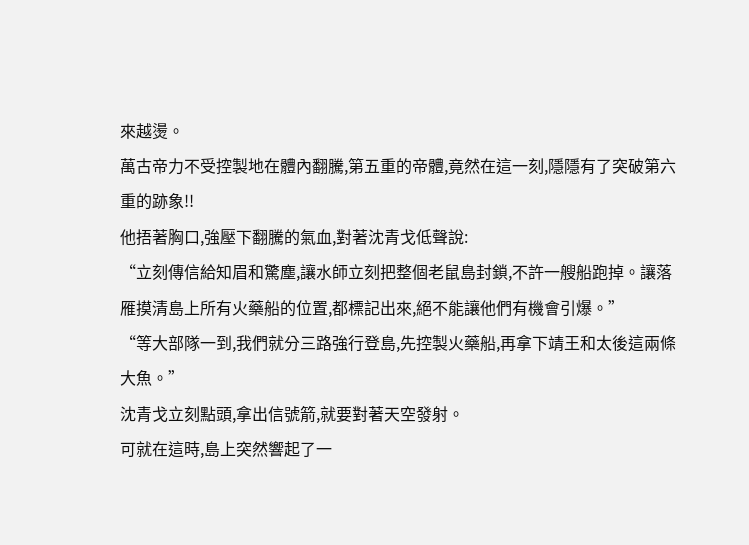來越燙。
萬古帝力不受控製地在體內翻騰,第五重的帝體,竟然在這一刻,隱隱有了突破第六重的跡象!!
他捂著胸口,強壓下翻騰的氣血,對著沈青戈低聲說:
“立刻傳信給知眉和驚塵,讓水師立刻把整個老鼠島封鎖,不許一艘船跑掉。讓落雁摸清島上所有火藥船的位置,都標記出來,絕不能讓他們有機會引爆。”
“等大部隊一到,我們就分三路強行登島,先控製火藥船,再拿下靖王和太後這兩條大魚。”
沈青戈立刻點頭,拿出信號箭,就要對著天空發射。
可就在這時,島上突然響起了一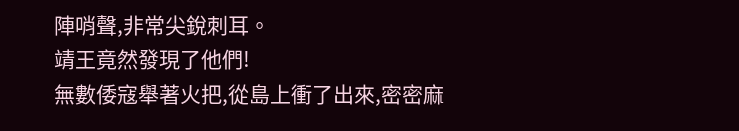陣哨聲,非常尖銳刺耳。
靖王竟然發現了他們!
無數倭寇舉著火把,從島上衝了出來,密密麻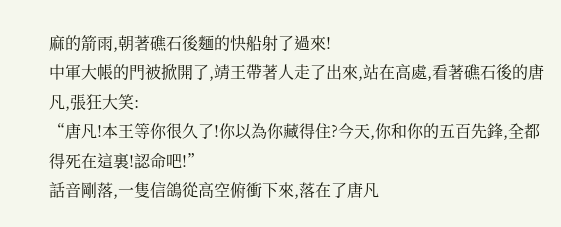麻的箭雨,朝著礁石後麵的快船射了過來!
中軍大帳的門被掀開了,靖王帶著人走了出來,站在高處,看著礁石後的唐凡,張狂大笑:
“唐凡!本王等你很久了!你以為你藏得住?今天,你和你的五百先鋒,全都得死在這裏!認命吧!”
話音剛落,一隻信鴿從高空俯衝下來,落在了唐凡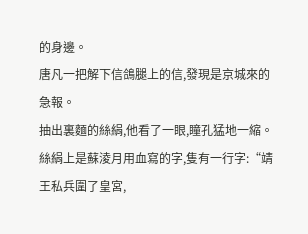的身邊。
唐凡一把解下信鴿腿上的信,發現是京城來的急報。
抽出裏麵的絲絹,他看了一眼,瞳孔猛地一縮。
絲絹上是蘇淩月用血寫的字,隻有一行字:“靖王私兵圍了皇宮,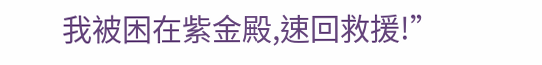我被困在紫金殿,速回救援!”